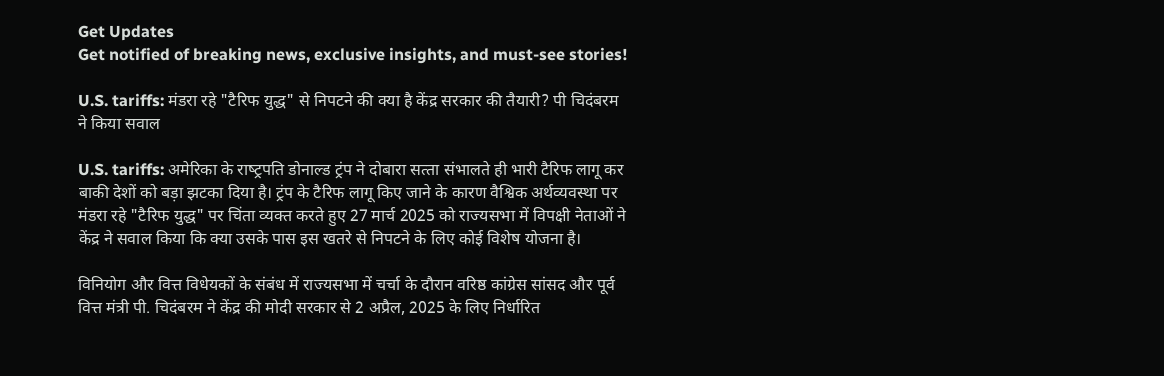Get Updates
Get notified of breaking news, exclusive insights, and must-see stories!

U.S. tariffs: मंडरा रहे "टैरिफ युद्ध" से निपटने की क्‍या है केंद्र सरकार की तैयारी? पी चिदंबरम ने किया सवाल

U.S. tariffs: अमेरिका के राष्‍ट्रपति डोनाल्‍ड ट्रंप ने दोबारा सत्‍ता संभालते ही भारी टैरिफ लागू कर बाकी देशों को बड़ा झटका दिया है। ट्रंप के टैरिफ लागू किए जाने के कारण वैश्विक अर्थव्यवस्था पर मंडरा रहे "टैरिफ युद्ध" पर चिंता व्यक्त करते हुए 27 मार्च 2025 को राज्यसभा में विपक्षी नेताओं ने केंद्र ने सवाल किया कि क्या उसके पास इस खतरे से निपटने के लिए कोई विशेष योजना है।

विनियोग और वित्त विधेयकों के संबंध में राज्यसभा में चर्चा के दौरान वरिष्ठ कांग्रेस सांसद और पूर्व वित्त मंत्री पी. चिदंबरम ने केंद्र की मोदी सरकार से 2 अप्रैल, 2025 के लिए निर्धारित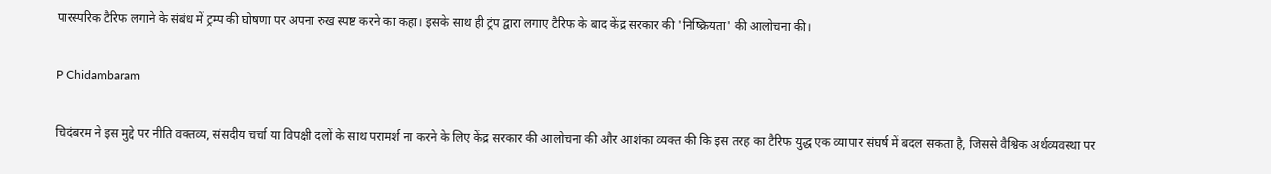पारस्परिक टैरिफ लगाने के संबंध में ट्रम्प की घोषणा पर अपना रुख स्पष्ट करने का कहा। इसके साथ ही ट्रंप द्वारा लगाए टैरिफ के बाद केंद्र सरकार की 'निष्क्रियता' की आलोचना की।

P Chidambaram

चिदंबरम ने इस मुद्दे पर नीति वक्तव्य, संसदीय चर्चा या विपक्षी दलों के साथ परामर्श ना करने के लिए केंद्र सरकार की आलोचना की और आशंका व्यक्त की कि इस तरह का टैरिफ युद्ध एक व्यापार संघर्ष में बदल सकता है, जिससे वैश्विक अर्थव्यवस्था पर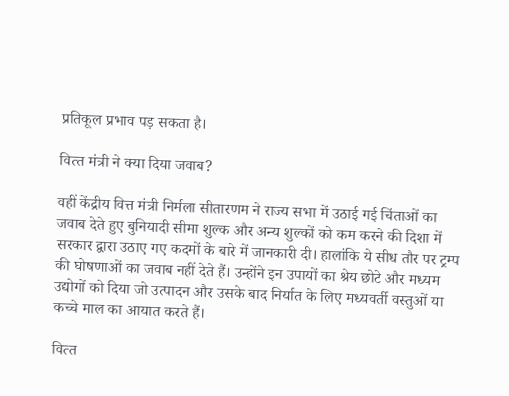प्रतिकूल प्रभाव पड़ सकता है।

वित्‍त मंत्री ने क्‍या दिया जवाब?

वहीं केंद्रीय वित्त मंत्री निर्मला सीतारणम ने राज्य सभा में उठाई गई चिंताओं का जवाब देते हुए बुनियादी सीमा शुल्क और अन्य शुल्कों को कम करने की दिशा में सरकार द्वारा उठाए गए कदमों के बारे में जानकारी दी। हालांकि ये सीध तौर पर ट्रम्प की घोषणाओं का जवाब नहीं देते हैं। उन्होंने इन उपायों का श्रेय छोटे और मध्यम उद्योगों को दिया जो उत्पादन और उसके बाद निर्यात के लिए मध्यवर्ती वस्तुओं या कच्चे माल का आयात करते हैं।

वित्‍त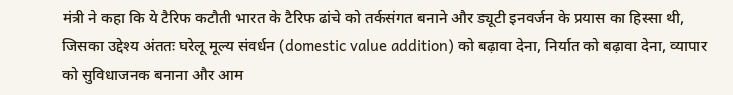मंत्री ने कहा कि ये टैरिफ कटौती भारत के टैरिफ ढांचे को तर्कसंगत बनाने और ड्यूटी इनवर्जन के प्रयास का हिस्सा थी, जिसका उद्देश्य अंततः घरेलू मूल्य संवर्धन (domestic value addition) को बढ़ावा देना, निर्यात को बढ़ावा देना, व्यापार को सुविधाजनक बनाना और आम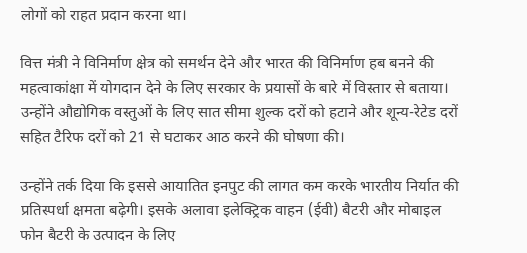लोगों को राहत प्रदान करना था।

वित्त मंत्री ने विनिर्माण क्षेत्र को समर्थन देने और भारत की विनिर्माण हब बनने की महत्वाकांक्षा में योगदान देने के लिए सरकार के प्रयासों के बारे में विस्तार से बताया। उन्होंने औद्योगिक वस्तुओं के लिए सात सीमा शुल्क दरों को हटाने और शून्य-रेटेड दरों सहित टैरिफ दरों को 21 से घटाकर आठ करने की घोषणा की।

उन्होंने तर्क दिया कि इससे आयातित इनपुट की लागत कम करके भारतीय निर्यात की प्रतिस्‍पर्धा क्षमता बढ़ेगी। इसके अलावा इलेक्ट्रिक वाहन (ईवी) बैटरी और मोबाइल फोन बैटरी के उत्पादन के लिए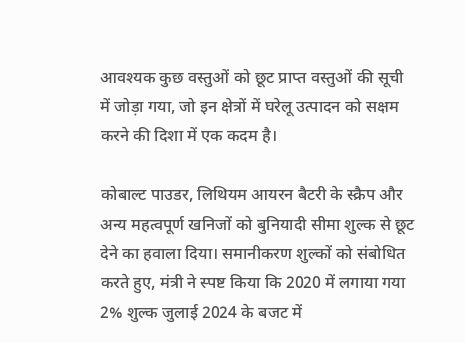आवश्यक कुछ वस्तुओं को छूट प्राप्त वस्तुओं की सूची में जोड़ा गया, जो इन क्षेत्रों में घरेलू उत्पादन को सक्षम करने की दिशा में एक कदम है।

कोबाल्ट पाउडर, लिथियम आयरन बैटरी के स्क्रैप और अन्य महत्वपूर्ण खनिजों को बुनियादी सीमा शुल्क से छूट देने का हवाला दिया। समानीकरण शुल्कों को संबोधित करते हुए, मंत्री ने स्पष्ट किया कि 2020 में लगाया गया 2% शुल्क जुलाई 2024 के बजट में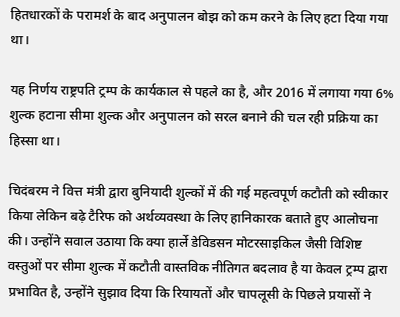हितधारकों के परामर्श के बाद अनुपालन बोझ को कम करने के लिए हटा दिया गया था।

यह निर्णय राष्ट्रपति ट्रम्प के कार्यकाल से पहले का है, और 2016 में लगाया गया 6% शुल्क हटाना सीमा शुल्क और अनुपालन को सरल बनाने की चल रही प्रक्रिया का हिस्सा था।

चिदंबरम ने वित्त मंत्री द्वारा बुनियादी शुल्कों में की गई महत्वपूर्ण कटौती को स्वीकार किया लेकिन बढ़े टैरिफ को अर्थव्यवस्था के लिए हानिकारक बताते हुए आलोचना की। उन्होंने सवाल उठाया कि क्या हार्ले डेविडसन मोटरसाइकिल जैसी विशिष्ट वस्तुओं पर सीमा शुल्क में कटौती वास्तविक नीतिगत बदलाव है या केवल ट्रम्प द्वारा प्रभावित है, उन्होंने सुझाव दिया कि रियायतों और चापलूसी के पिछले प्रयासों ने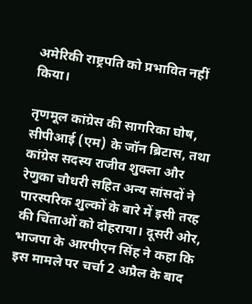अमेरिकी राष्ट्रपति को प्रभावित नहीं किया।

तृणमूल कांग्रेस की सागरिका घोष, सीपीआई (एम) के जॉन ब्रिटास, तथा कांग्रेस सदस्य राजीव शुक्ला और रेणुका चौधरी सहित अन्य सांसदों ने पारस्परिक शुल्कों के बारे में इसी तरह की चिंताओं को दोहराया। दूसरी ओर, भाजपा के आरपीएन सिंह ने कहा कि इस मामले पर चर्चा 2 अप्रैल के बाद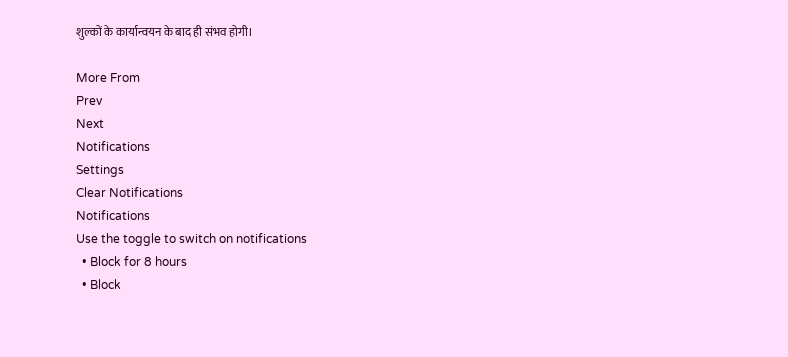शुल्कों के कार्यान्वयन के बाद ही संभव होगी।

More From
Prev
Next
Notifications
Settings
Clear Notifications
Notifications
Use the toggle to switch on notifications
  • Block for 8 hours
  • Block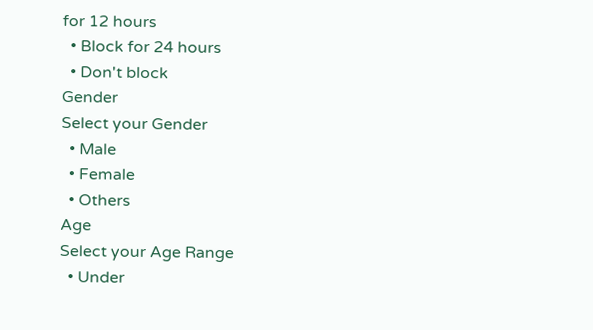for 12 hours
  • Block for 24 hours
  • Don't block
Gender
Select your Gender
  • Male
  • Female
  • Others
Age
Select your Age Range
  • Under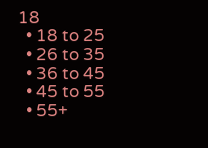18
  • 18 to 25
  • 26 to 35
  • 36 to 45
  • 45 to 55
  • 55+